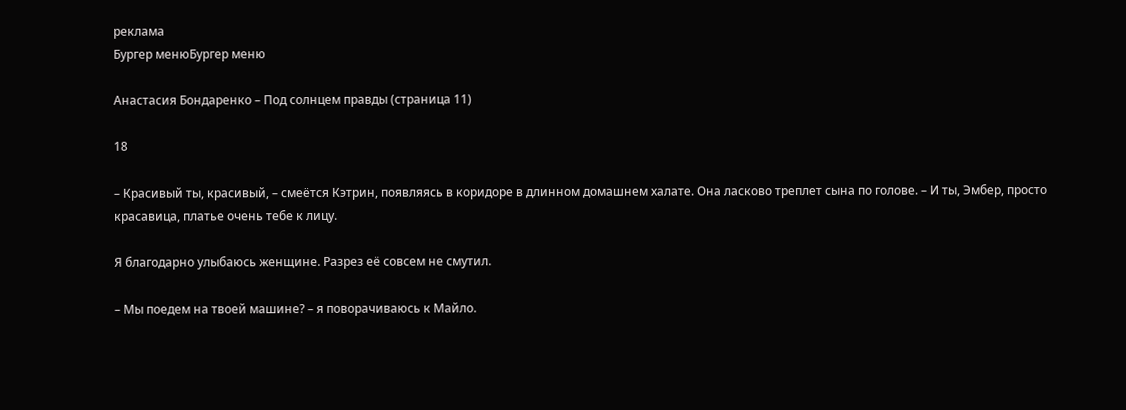реклама
Бургер менюБургер меню

Анастасия Бондаренко – Под солнцем правды (страница 11)

18

– Красивый ты, красивый, – смеётся Кэтрин, появляясь в коридоре в длинном домашнем халате. Она ласково треплет сына по голове. – И ты, Эмбер, просто красавица, платье очень тебе к лицу.

Я благодарно улыбаюсь женщине. Разрез её совсем не смутил.

– Мы поедем на твоей машине? – я поворачиваюсь к Майло.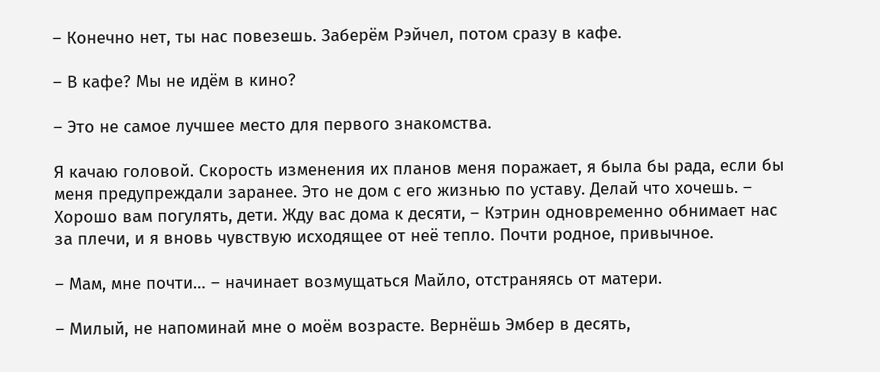– Конечно нет, ты нас повезешь. Заберём Рэйчел, потом сразу в кафе.

– В кафе? Мы не идём в кино?

– Это не самое лучшее место для первого знакомства.

Я качаю головой. Скорость изменения их планов меня поражает, я была бы рада, если бы меня предупреждали заранее. Это не дом с его жизнью по уставу. Делай что хочешь. – Хорошо вам погулять, дети. Жду вас дома к десяти, – Кэтрин одновременно обнимает нас за плечи, и я вновь чувствую исходящее от неё тепло. Почти родное, привычное.

– Мам, мне почти… – начинает возмущаться Майло, отстраняясь от матери.

– Милый, не напоминай мне о моём возрасте. Вернёшь Эмбер в десять,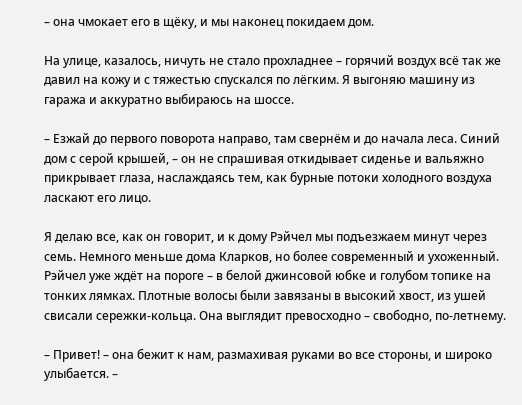– она чмокает его в щёку, и мы наконец покидаем дом.

На улице, казалось, ничуть не стало прохладнее – горячий воздух всё так же давил на кожу и с тяжестью спускался по лёгким. Я выгоняю машину из гаража и аккуратно выбираюсь на шоссе.

– Езжай до первого поворота направо, там свернём и до начала леса. Синий дом с серой крышей, – он не спрашивая откидывает сиденье и вальяжно прикрывает глаза, наслаждаясь тем, как бурные потоки холодного воздуха ласкают его лицо.

Я делаю все, как он говорит, и к дому Рэйчел мы подъезжаем минут через семь. Немного меньше дома Кларков, но более современный и ухоженный. Рэйчел уже ждёт на пороге – в белой джинсовой юбке и голубом топике на тонких лямках. Плотные волосы были завязаны в высокий хвост, из ушей свисали сережки-кольца. Она выглядит превосходно – свободно, по-летнему.

– Привет! – она бежит к нам, размахивая руками во все стороны, и широко улыбается. –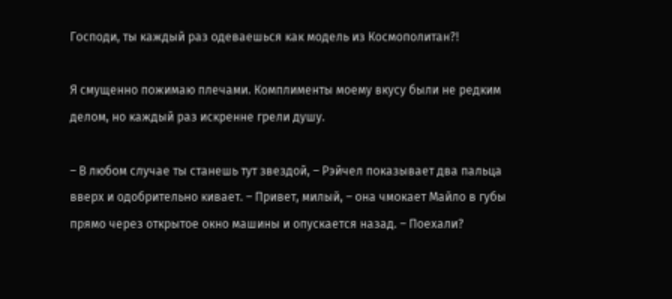Господи, ты каждый раз одеваешься как модель из Космополитан?!

Я смущенно пожимаю плечами. Комплименты моему вкусу были не редким делом, но каждый раз искренне грели душу.

– В любом случае ты станешь тут звездой, – Рэйчел показывает два пальца вверх и одобрительно кивает. – Привет, милый, – она чмокает Майло в губы прямо через открытое окно машины и опускается назад. – Поехали?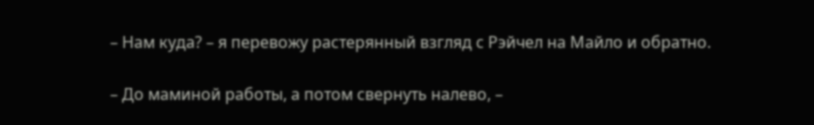– Нам куда? – я перевожу растерянный взгляд с Рэйчел на Майло и обратно.

– До маминой работы, а потом свернуть налево, –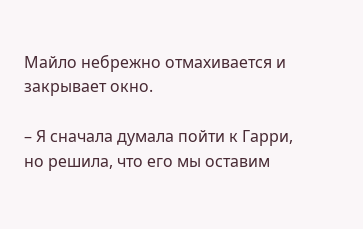Майло небрежно отмахивается и закрывает окно.

– Я сначала думала пойти к Гарри, но решила, что его мы оставим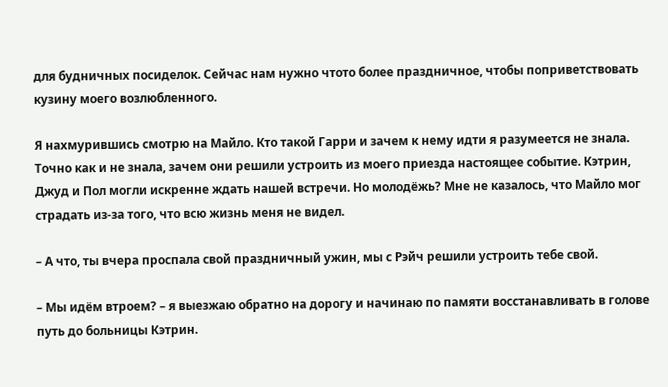для будничных посиделок. Сейчас нам нужно чтото более праздничное, чтобы поприветствовать кузину моего возлюбленного.

Я нахмурившись смотрю на Майло. Кто такой Гарри и зачем к нему идти я разумеется не знала. Точно как и не знала, зачем они решили устроить из моего приезда настоящее событие. Кэтрин, Джуд и Пол могли искренне ждать нашей встречи. Но молодёжь? Мне не казалось, что Майло мог страдать из-за того, что всю жизнь меня не видел.

– А что, ты вчера проспала свой праздничный ужин, мы с Рэйч решили устроить тебе свой.

– Мы идём втроем? – я выезжаю обратно на дорогу и начинаю по памяти восстанавливать в голове путь до больницы Кэтрин.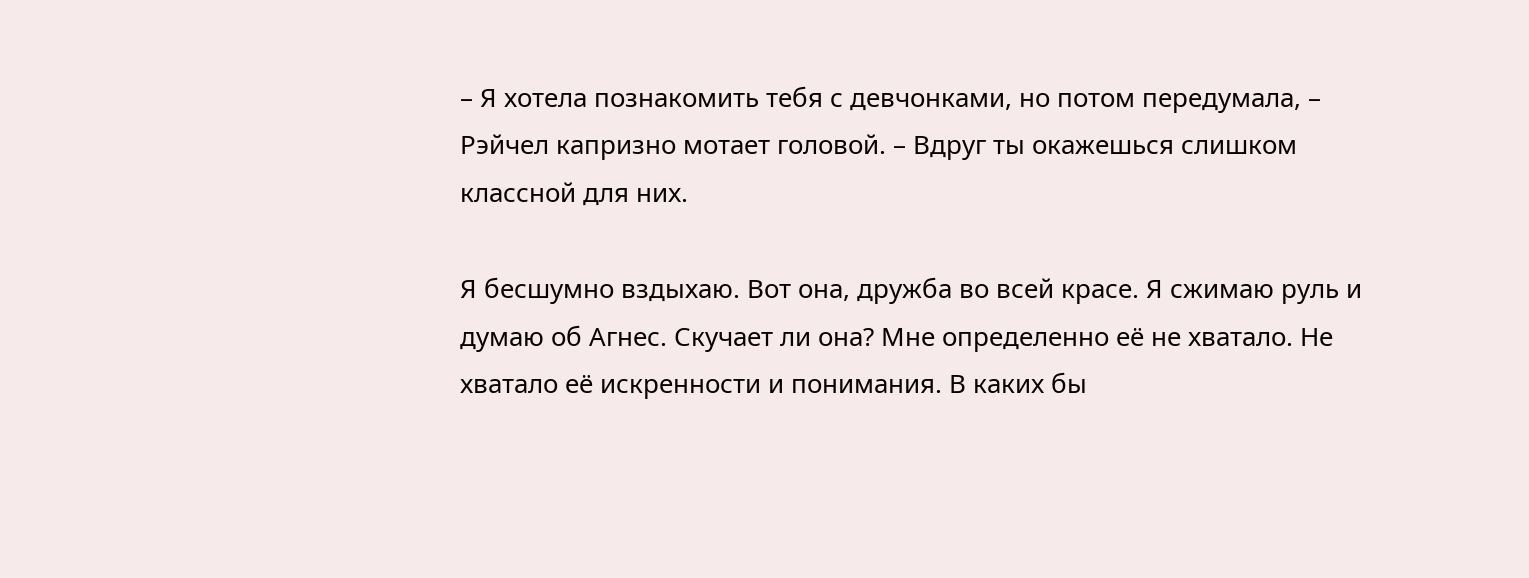– Я хотела познакомить тебя с девчонками, но потом передумала, – Рэйчел капризно мотает головой. – Вдруг ты окажешься слишком классной для них.

Я бесшумно вздыхаю. Вот она, дружба во всей красе. Я сжимаю руль и думаю об Агнес. Скучает ли она? Мне определенно её не хватало. Не хватало её искренности и понимания. В каких бы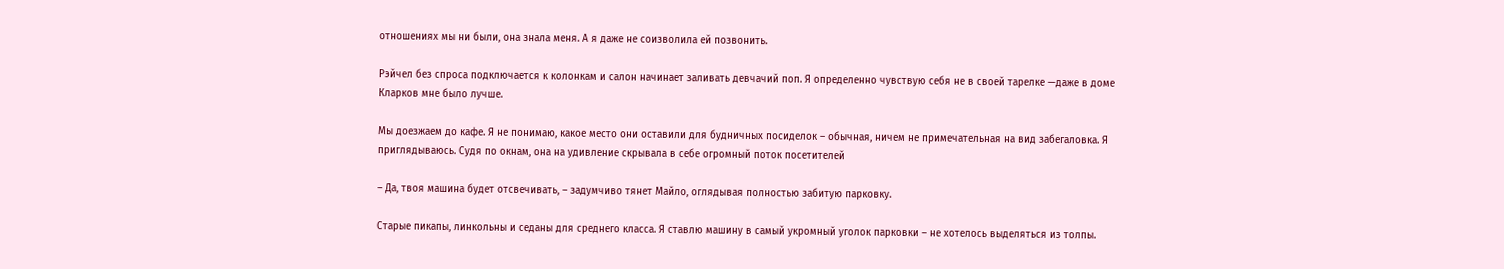отношениях мы ни были, она знала меня. А я даже не соизволила ей позвонить.

Рэйчел без спроса подключается к колонкам и салон начинает заливать девчачий поп. Я определенно чувствую себя не в своей тарелке —даже в доме Кларков мне было лучше.

Мы доезжаем до кафе. Я не понимаю, какое место они оставили для будничных посиделок – обычная, ничем не примечательная на вид забегаловка. Я приглядываюсь. Судя по окнам, она на удивление скрывала в себе огромный поток посетителей

– Да, твоя машина будет отсвечивать, – задумчиво тянет Майло, оглядывая полностью забитую парковку.

Старые пикапы, линкольны и седаны для среднего класса. Я ставлю машину в самый укромный уголок парковки – не хотелось выделяться из толпы.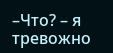–Что? – я тревожно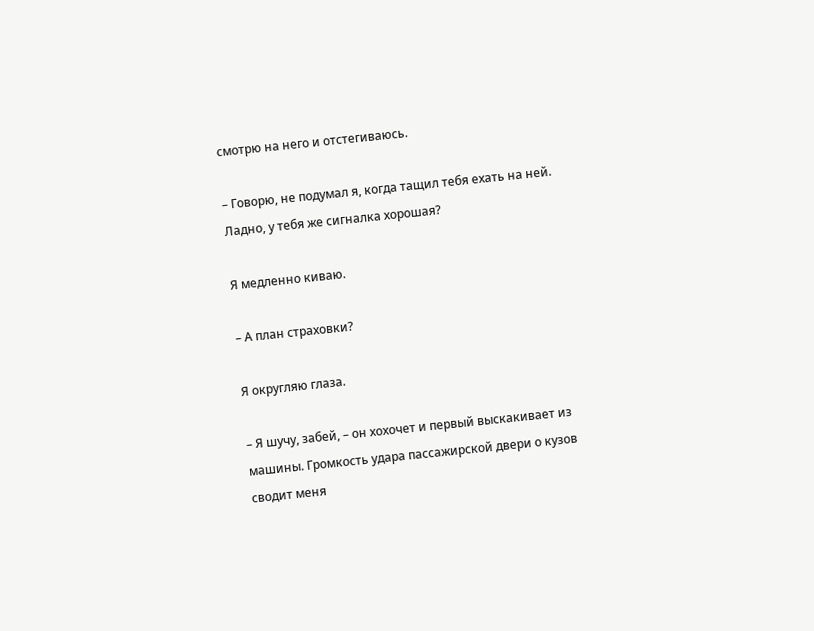смотрю на него и отстегиваюсь.

– Говорю, не подумал я, когда тащил тебя ехать на ней. Ладно, у тебя же сигналка хорошая?

Я медленно киваю.

– А план страховки?

Я округляю глаза.

– Я шучу, забей, – он хохочет и первый выскакивает из машины. Громкость удара пассажирской двери о кузов сводит меня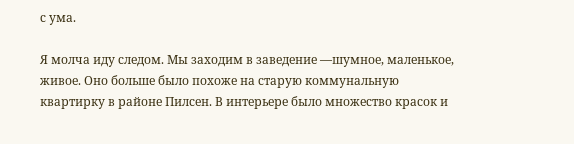с ума.

Я молча иду следом. Мы заходим в заведение —шумное, маленькое, живое. Оно больше было похоже на старую коммунальную квартирку в районе Пилсен. В интерьере было множество красок и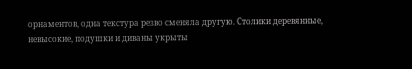орнаментов, одна текстура резво сменяла другую. Столики деревянные, невысокие, подушки и диваны укрыты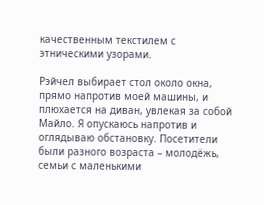качественным текстилем с этническими узорами.

Рэйчел выбирает стол около окна, прямо напротив моей машины, и плюхается на диван, увлекая за собой Майло. Я опускаюсь напротив и оглядываю обстановку. Посетители были разного возраста – молодёжь, семьи с маленькими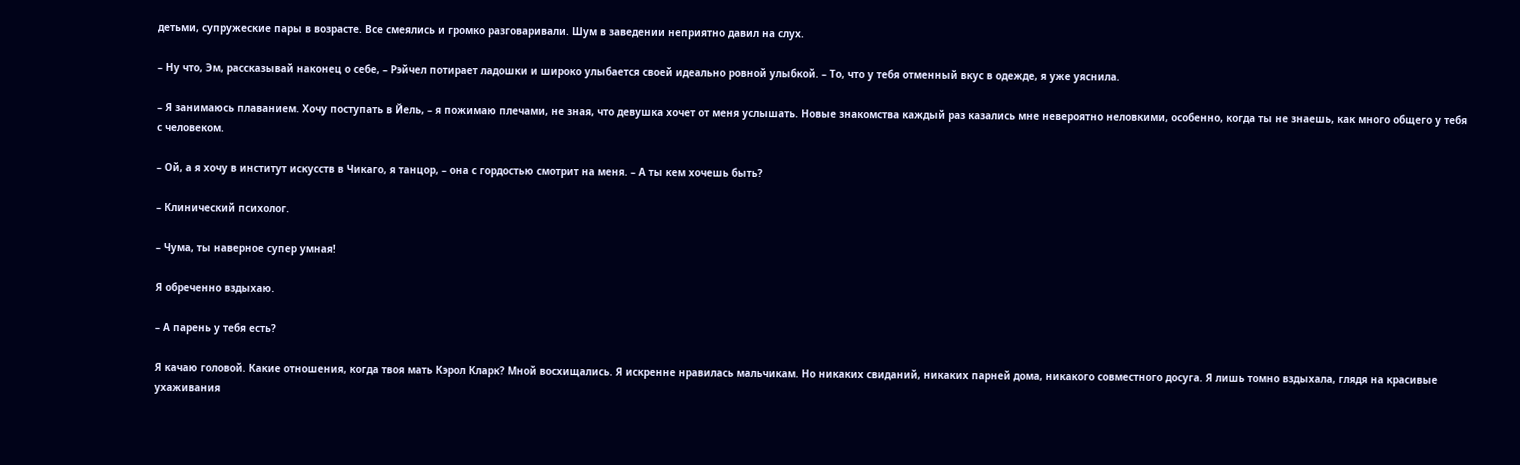детьми, супружеские пары в возрасте. Все смеялись и громко разговаривали. Шум в заведении неприятно давил на слух.

– Ну что, Эм, рассказывай наконец о себе, – Рэйчел потирает ладошки и широко улыбается своей идеально ровной улыбкой. – То, что у тебя отменный вкус в одежде, я уже уяснила.

– Я занимаюсь плаванием. Хочу поступать в Йель, – я пожимаю плечами, не зная, что девушка хочет от меня услышать. Новые знакомства каждый раз казались мне невероятно неловкими, особенно, когда ты не знаешь, как много общего у тебя с человеком.

– Ой, а я хочу в институт искусств в Чикаго, я танцор, – она с гордостью смотрит на меня. – А ты кем хочешь быть?

– Клинический психолог.

– Чума, ты наверное супер умная!

Я обреченно вздыхаю.

– А парень у тебя есть?

Я качаю головой. Какие отношения, когда твоя мать Кэрол Кларк? Мной восхищались. Я искренне нравилась мальчикам. Но никаких свиданий, никаких парней дома, никакого совместного досуга. Я лишь томно вздыхала, глядя на красивые ухаживания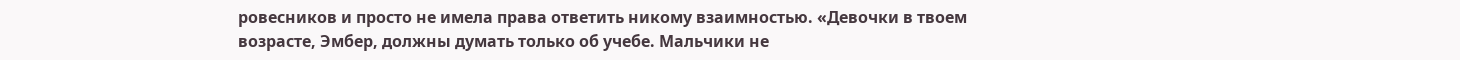ровесников и просто не имела права ответить никому взаимностью. «Девочки в твоем возрасте, Эмбер, должны думать только об учебе. Мальчики не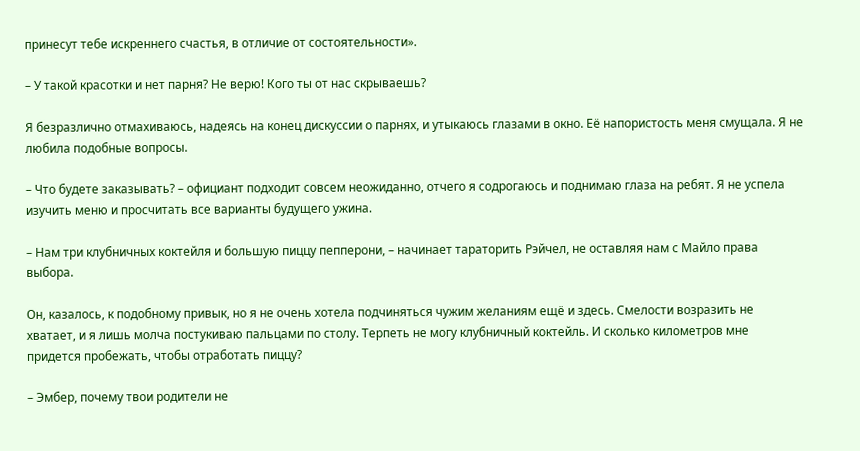принесут тебе искреннего счастья, в отличие от состоятельности».

– У такой красотки и нет парня? Не верю! Кого ты от нас скрываешь?

Я безразлично отмахиваюсь, надеясь на конец дискуссии о парнях, и утыкаюсь глазами в окно. Её напористость меня смущала. Я не любила подобные вопросы.

– Что будете заказывать? – официант подходит совсем неожиданно, отчего я содрогаюсь и поднимаю глаза на ребят. Я не успела изучить меню и просчитать все варианты будущего ужина.

– Нам три клубничных коктейля и большую пиццу пепперони, – начинает тараторить Рэйчел, не оставляя нам с Майло права выбора.

Он, казалось, к подобному привык, но я не очень хотела подчиняться чужим желаниям ещё и здесь. Смелости возразить не хватает, и я лишь молча постукиваю пальцами по столу. Терпеть не могу клубничный коктейль. И сколько километров мне придется пробежать, чтобы отработать пиццу?

– Эмбер, почему твои родители не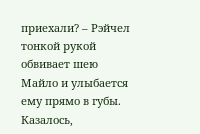приехали? – Рэйчел тонкой рукой обвивает шею Майло и улыбается ему прямо в губы. Казалось,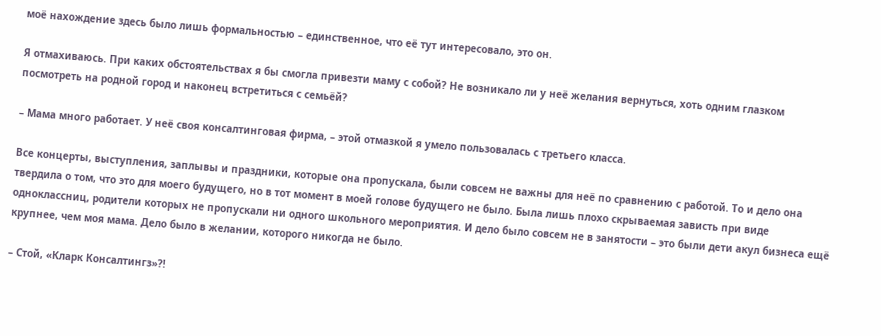моё нахождение здесь было лишь формальностью – единственное, что её тут интересовало, это он.

Я отмахиваюсь. При каких обстоятельствах я бы смогла привезти маму с собой? Не возникало ли у неё желания вернуться, хоть одним глазком посмотреть на родной город и наконец встретиться с семьёй?

– Мама много работает. У неё своя консалтинговая фирма, – этой отмазкой я умело пользовалась с третьего класса.

Все концерты, выступления, заплывы и праздники, которые она пропускала, были совсем не важны для неё по сравнению с работой. То и дело она твердила о том, что это для моего будущего, но в тот момент в моей голове будущего не было. Была лишь плохо скрываемая зависть при виде одноклассниц, родители которых не пропускали ни одного школьного мероприятия. И дело было совсем не в занятости – это были дети акул бизнеса ещё крупнее, чем моя мама. Дело было в желании, которого никогда не было.

– Стой, «Кларк Консалтингз»?!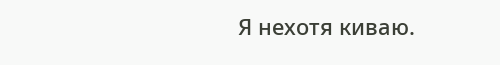Я нехотя киваю.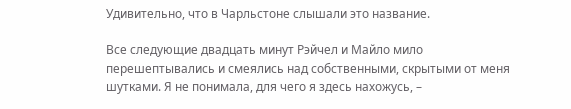Удивительно, что в Чарльстоне слышали это название.

Все следующие двадцать минут Рэйчел и Майло мило перешептывались и смеялись над собственными, скрытыми от меня шутками. Я не понимала, для чего я здесь нахожусь, –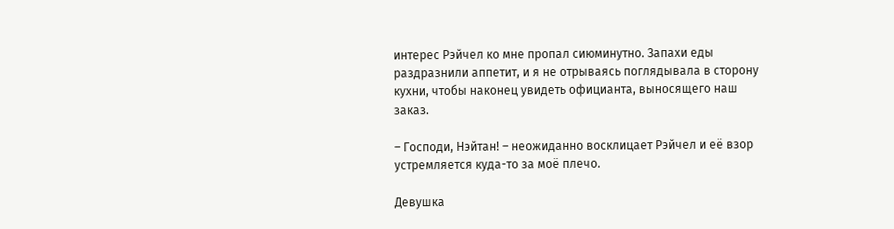интерес Рэйчел ко мне пропал сиюминутно. Запахи еды раздразнили аппетит, и я не отрываясь поглядывала в сторону кухни, чтобы наконец увидеть официанта, выносящего наш заказ.

– Господи, Нэйтан! – неожиданно восклицает Рэйчел и её взор устремляется куда-то за моё плечо.

Девушка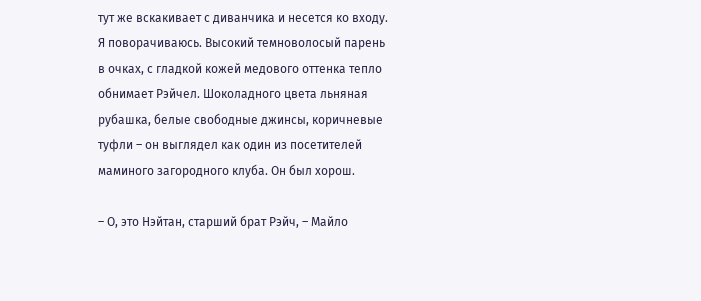тут же вскакивает с диванчика и несется ко входу. Я поворачиваюсь. Высокий темноволосый парень в очках, с гладкой кожей медового оттенка тепло обнимает Рэйчел. Шоколадного цвета льняная рубашка, белые свободные джинсы, коричневые туфли – он выглядел как один из посетителей маминого загородного клуба. Он был хорош.

– О, это Нэйтан, старший брат Рэйч, – Майло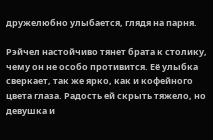дружелюбно улыбается, глядя на парня.

Рэйчел настойчиво тянет брата к столику, чему он не особо противится. Её улыбка сверкает, так же ярко, как и кофейного цвета глаза. Радость ей скрыть тяжело, но девушка и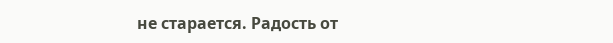не старается. Радость от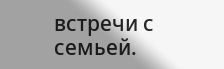встречи с семьей.